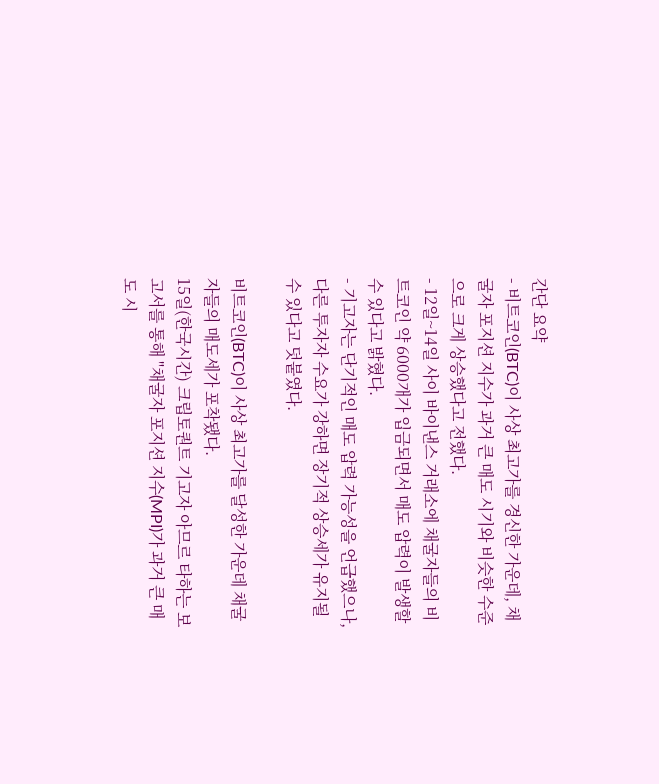간단 요약
- 비트코인(BTC)이 사상 최고가를 경신한 가운데, 채굴자 포지션 지수가 과거 큰 매도 시기와 비슷한 수준으로 크게 상승했다고 전했다.
- 12일~14일 사이 바이낸스 거래소에 채굴자들의 비트코인 약 6000개가 입금되면서 매도 압력이 발생할 수 있다고 밝혔다.
- 기고자는 단기적인 매도 압력 가능성을 언급했으나, 다른 투자자 수요가 강하면 장기적 상승세가 유지될 수 있다고 덧붙였다.

비트코인(BTC)이 사상 최고가를 달성한 가운데 채굴자들의 매도세가 포착됐다.
15일(한국시간) 크립토퀀트 기고자 아므르 타하는 보고서를 통해 "채굴자 포지션 지수(MPI)가 과거 큰 매도 시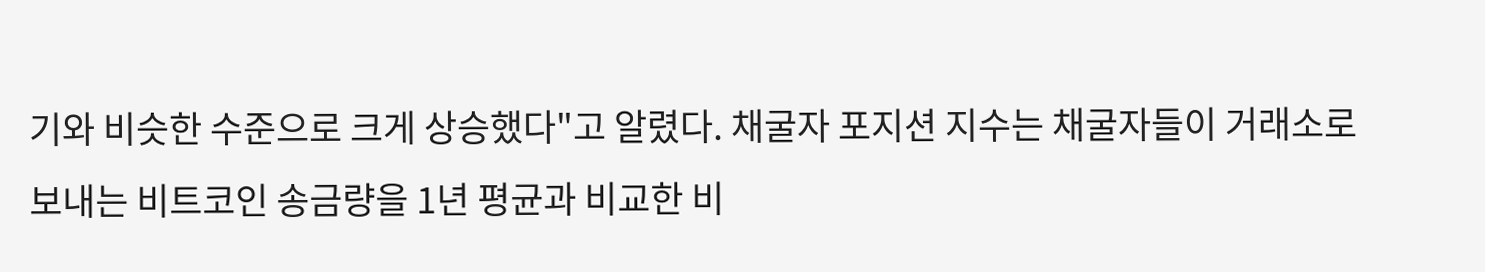기와 비슷한 수준으로 크게 상승했다"고 알렸다. 채굴자 포지션 지수는 채굴자들이 거래소로 보내는 비트코인 송금량을 1년 평균과 비교한 비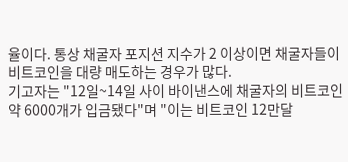율이다. 통상 채굴자 포지션 지수가 2 이상이면 채굴자들이 비트코인을 대량 매도하는 경우가 많다.
기고자는 "12일~14일 사이 바이낸스에 채굴자의 비트코인 약 6000개가 입금됐다"며 "이는 비트코인 12만달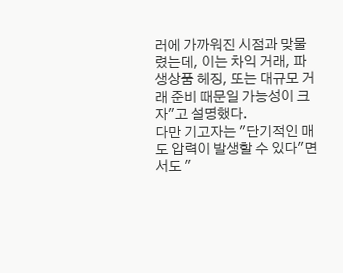러에 가까워진 시점과 맞물렸는데, 이는 차익 거래, 파생상품 헤징, 또는 대규모 거래 준비 때문일 가능성이 크자"고 설명했다.
다만 기고자는 "단기적인 매도 압력이 발생할 수 있다"면서도 "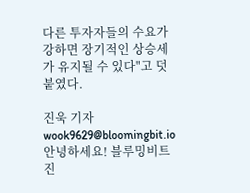다른 투자자들의 수요가 강하면 장기적인 상승세가 유지될 수 있다"고 덧붙였다.

진욱 기자
wook9629@bloomingbit.io안녕하세요! 블루밍비트 진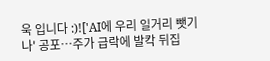욱 입니다 :)!['AI에 우리 일거리 뺏기나' 공포…주가 급락에 발칵 뒤집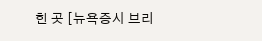힌 곳 [뉴욕증시 브리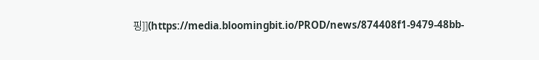핑]](https://media.bloomingbit.io/PROD/news/874408f1-9479-48bb-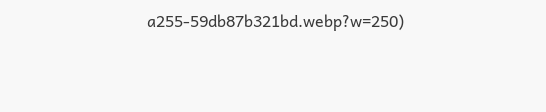a255-59db87b321bd.webp?w=250)